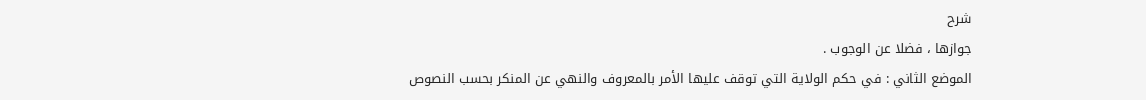شرح
جوازها ، فضلا عن الوجوب .
الموضع الثاني : في حكم الولاية التي توقف عليها الأمر بالمعروف والنهي عن المنكر بحسب النصوص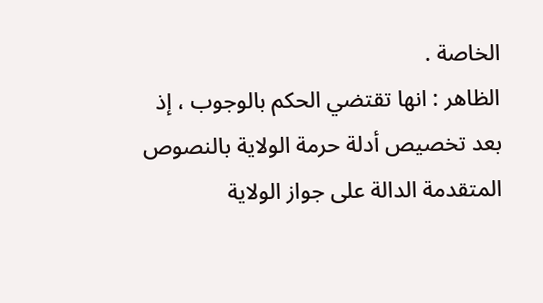الخاصة .
الظاهر : انها تقتضي الحكم بالوجوب ، إذ بعد تخصيص أدلة حرمة الولاية بالنصوص المتقدمة الدالة على جواز الولاية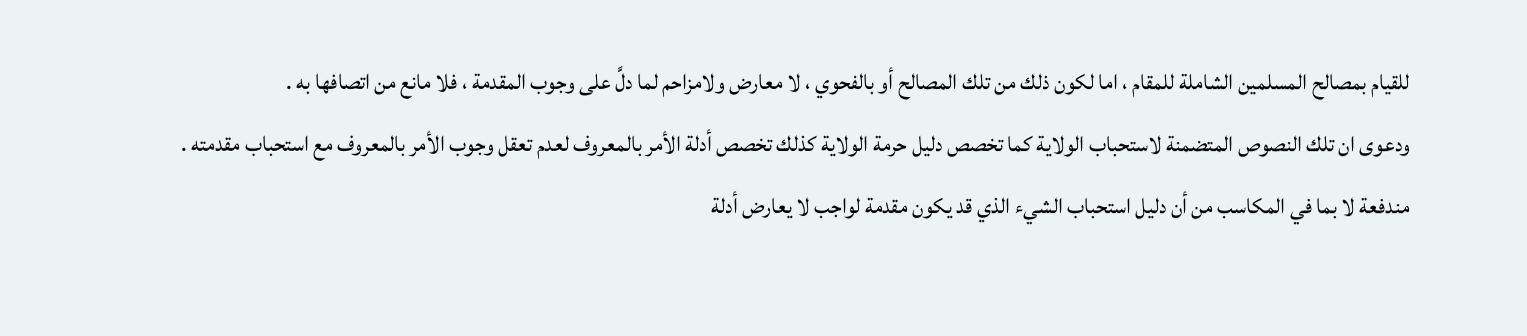للقيام بمصالح المسلمين الشاملة للمقام ، اما لكون ذلك من تلك المصالح أو بالفحوي ، لا معارض ولامزاحم لما دلَّ على وجوب المقدمة ، فلا مانع من اتصافها به .
ودعوى ان تلك النصوص المتضمنة لاستحباب الولاية كما تخصص دليل حرمة الولاية كذلك تخصص أدلة الأمر بالمعروف لعدم تعقل وجوب الأمر بالمعروف مع استحباب مقدمته .
مندفعة لا بما في المكاسب من أن دليل استحباب الشيء الذي قد يكون مقدمة لواجب لا يعارض أدلة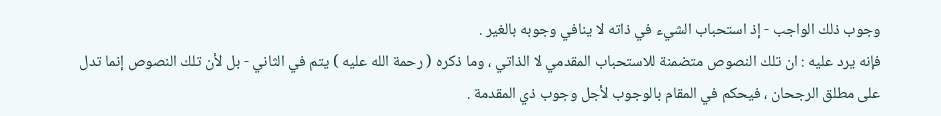وجوب ذلك الواجب - إذ استحباب الشيء في ذاته لا ينافي وجوبه بالغير .
فإنه يرد عليه : ان تلك النصوص متضمنة للاستحباب المقدمي لا الذاتي ، وما ذكره ( رحمة الله عليه ) يتم في الثاني - بل لأن تلك النصوص إنما تدل على مطلق الرجحان ، فيحكم في المقام بالوجوب لأجل وجوب ذي المقدمة .